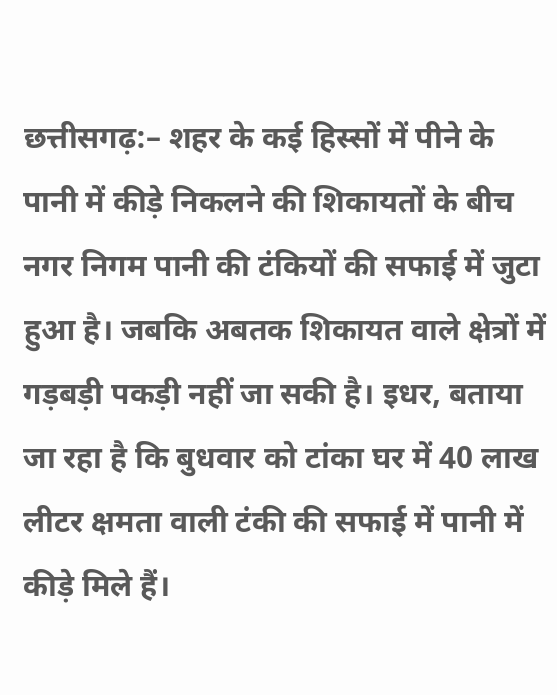छत्तीसगढ़:– शहर के कई हिस्सों में पीने के पानी में कीड़े निकलने की शिकायतों के बीच नगर निगम पानी की टंकियों की सफाई में जुटा हुआ है। जबकि अबतक शिकायत वाले क्षेत्रों में गड़बड़ी पकड़ी नहीं जा सकी है। इधर, बताया जा रहा है कि बुधवार को टांका घर में 40 लाख लीटर क्षमता वाली टंकी की सफाई में पानी में कीड़े मिले हैं।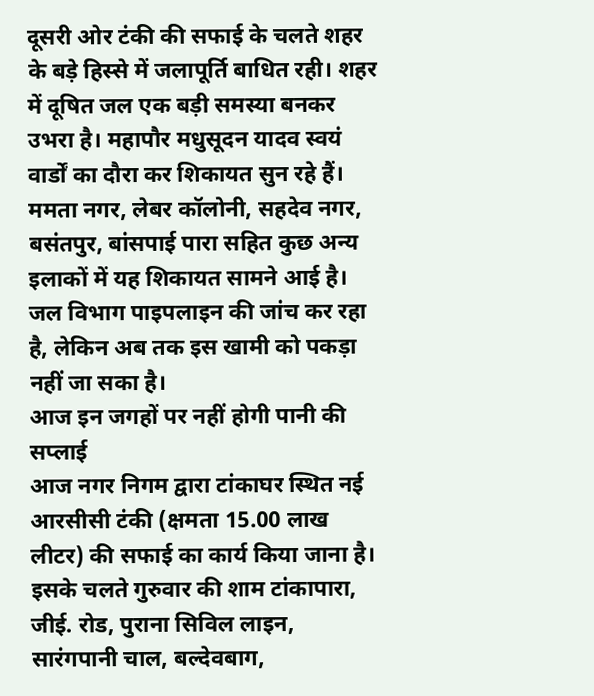दूसरी ओर टंकी की सफाई के चलते शहर के बड़े हिस्से में जलापूर्ति बाधित रही। शहर में दूषित जल एक बड़ी समस्या बनकर उभरा है। महापौर मधुसूदन यादव स्वयं वार्डों का दौरा कर शिकायत सुन रहे हैं।
ममता नगर, लेबर कॉलोनी, सहदेव नगर, बसंतपुर, बांसपाई पारा सहित कुछ अन्य इलाकों में यह शिकायत सामने आई है। जल विभाग पाइपलाइन की जांच कर रहा है, लेकिन अब तक इस खामी को पकड़ा नहीं जा सका है।
आज इन जगहों पर नहीं होगी पानी की सप्लाई
आज नगर निगम द्वारा टांकाघर स्थित नई आरसीसी टंकी (क्षमता 15.00 लाख लीटर) की सफाई का कार्य किया जाना है। इसके चलते गुरुवार की शाम टांकापारा, जीई. रोड, पुराना सिविल लाइन, सारंगपानी चाल, बल्देवबाग,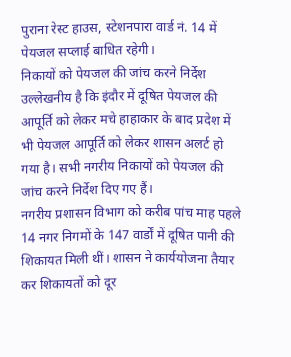पुराना रेस्ट हाउस, स्टेशनपारा वार्ड नं. 14 में पेयजल सप्लाई बाधित रहेगी।
निकायों को पेयजल की जांच करने निर्देश
उल्लेखनीय है कि इंदौर में दूषित पेयजल की आपूर्ति को लेकर मचे हाहाकार के बाद प्रदेश में भी पेयजल आपूर्ति को लेकर शासन अलर्ट हो गया है। सभी नगरीय निकायों को पेयजल की जांच करने निर्देश दिए गए हैं।
नगरीय प्रशासन विभाग को करीब पांच माह पहले 14 नगर निगमों के 147 वार्डों में दूषित पानी की शिकायत मिली थीं। शासन ने कार्ययोजना तैयार कर शिकायतों को दूर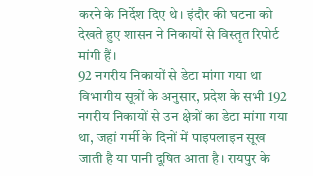करने के निर्देश दिए थे। इंदौर की घटना को देखते हुए शासन ने निकायों से विस्तृत रिपोर्ट मांगी हैं।
92 नगरीय निकायों से डेटा मांगा गया था
विभागीय सूत्रों के अनुसार, प्रदेश के सभी 192 नगरीय निकायों से उन क्षेत्रों का डेटा मांगा गया था, जहां गर्मी के दिनों में पाइपलाइन सूख जाती है या पानी दूषित आता है। रायपुर के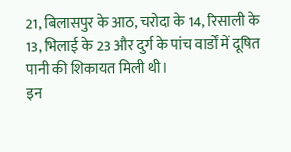21, बिलासपुर के आठ, चरोदा के 14, रिसाली के 13, भिलाई के 23 और दुर्ग के पांच वार्डों में दूषित पानी की शिकायत मिली थी।
इन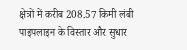क्षेत्रों में करीब 208.57 किमी लंबी पाइपलाइन के विस्तार और सुधार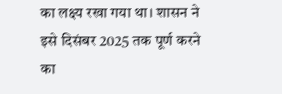का लक्ष्य रखा गया था। शासन ने इसे दिसंबर 2025 तक पूर्ण करने का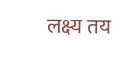लक्ष्य तय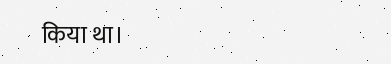किया था।